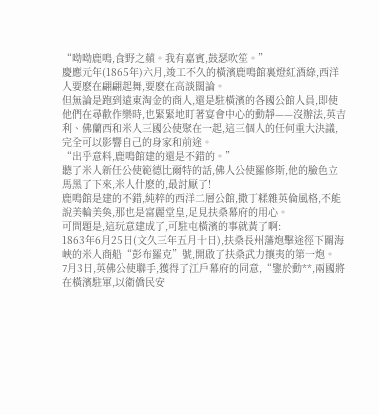“呦呦鹿鳴,食野之蘋。我有嘉賓,鼓瑟吹笙。”
慶應元年(1865年)六月,竣工不久的橫濱鹿鳴館裏燈紅酒綠,西洋人要麽在翩翩起舞,要麽在高談闊論。
但無論是跑到遠東淘金的商人,還是駐橫濱的各國公館人員,即使他們在尋歡作樂時,也緊緊地盯著宴會中心的動靜——沒辦法,英吉利、佛蘭西和米人三國公使聚在一起,這三個人的任何重大決議,完全可以影響自己的身家和前途。
“出乎意料,鹿鳴館建的還是不錯的。”
聽了米人新任公使範德比爾特的話,佛人公使羅修斯,他的臉色立馬黑了下來,米人什麽的,最討厭了!
鹿鳴館是建的不錯,純粹的西洋二層公館,撒丁糅雜英倫風格,不能說美輪美奐,那也是富麗堂皇,足見扶桑幕府的用心。
可問題是,這玩意建成了,可駐屯橫濱的事就黃了啊:
1863年6月25日(文久三年五月十日),扶桑長州藩炮擊途徑下關海峽的米人商船“彭布羅克”號,開啟了扶桑武力攘夷的第一炮。
7月3日,英佛公使聯手,獲得了江戶幕府的同意,“鑒於動**,兩國將在橫濱駐軍,以衛僑民安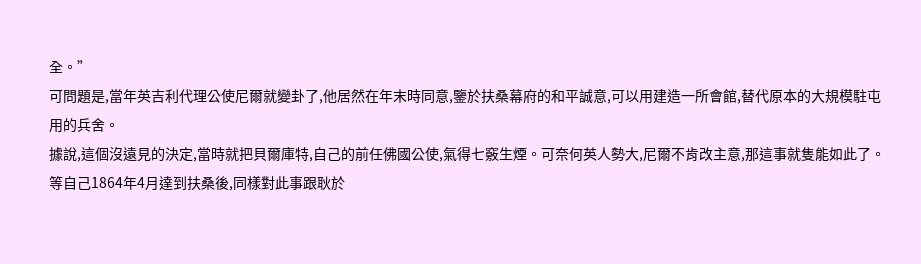全。”
可問題是,當年英吉利代理公使尼爾就變卦了,他居然在年末時同意,鑒於扶桑幕府的和平誠意,可以用建造一所會館,替代原本的大規模駐屯用的兵舍。
據說,這個沒遠見的決定,當時就把貝爾庫特,自己的前任佛國公使,氣得七竅生煙。可奈何英人勢大,尼爾不肯改主意,那這事就隻能如此了。
等自己1864年4月達到扶桑後,同樣對此事跟耿於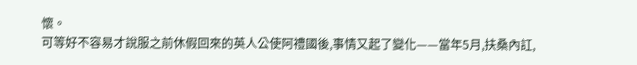懷。
可等好不容易才說服之前休假回來的英人公使阿禮國後,事情又起了變化——當年5月,扶桑內訌,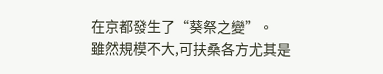在京都發生了“葵祭之變”。
雖然規模不大,可扶桑各方尤其是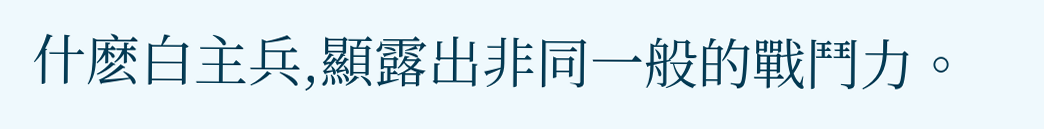什麽白主兵,顯露出非同一般的戰鬥力。